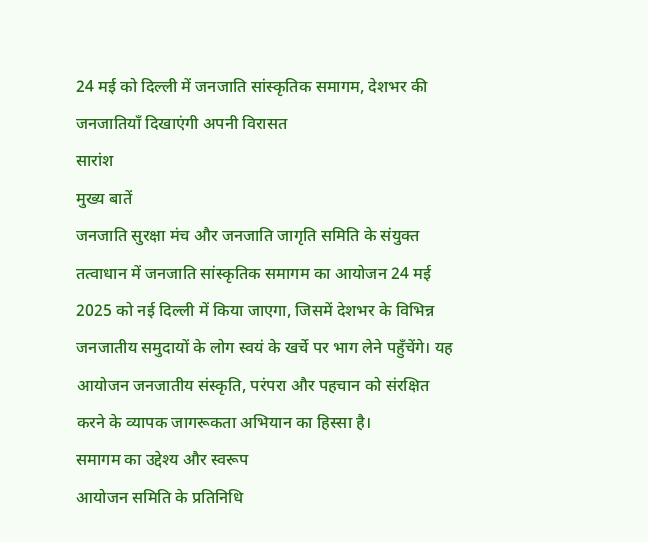24 मई को दिल्ली में जनजाति सांस्कृतिक समागम, देशभर की जनजातियाँ दिखाएंगी अपनी विरासत
सारांश
मुख्य बातें
जनजाति सुरक्षा मंच और जनजाति जागृति समिति के संयुक्त तत्वाधान में जनजाति सांस्कृतिक समागम का आयोजन 24 मई 2025 को नई दिल्ली में किया जाएगा, जिसमें देशभर के विभिन्न जनजातीय समुदायों के लोग स्वयं के खर्चे पर भाग लेने पहुँचेंगे। यह आयोजन जनजातीय संस्कृति, परंपरा और पहचान को संरक्षित करने के व्यापक जागरूकता अभियान का हिस्सा है।
समागम का उद्देश्य और स्वरूप
आयोजन समिति के प्रतिनिधि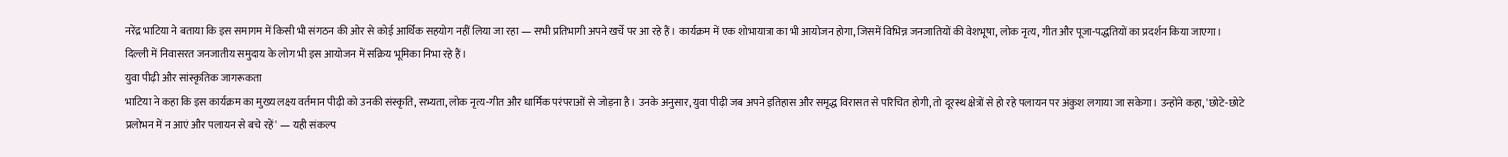नरेंद्र भाटिया ने बताया कि इस समागम में किसी भी संगठन की ओर से कोई आर्थिक सहयोग नहीं लिया जा रहा — सभी प्रतिभागी अपने खर्चे पर आ रहे हैं। कार्यक्रम में एक शोभायात्रा का भी आयोजन होगा, जिसमें विभिन्न जनजातियों की वेशभूषा, लोक नृत्य, गीत और पूजा-पद्धतियों का प्रदर्शन किया जाएगा। दिल्ली में निवासरत जनजातीय समुदाय के लोग भी इस आयोजन में सक्रिय भूमिका निभा रहे हैं।
युवा पीढ़ी और सांस्कृतिक जागरूकता
भाटिया ने कहा कि इस कार्यक्रम का मुख्य लक्ष्य वर्तमान पीढ़ी को उनकी संस्कृति, सभ्यता, लोक नृत्य-गीत और धार्मिक परंपराओं से जोड़ना है। उनके अनुसार, युवा पीढ़ी जब अपने इतिहास और समृद्ध विरासत से परिचित होगी, तो दूरस्थ क्षेत्रों से हो रहे पलायन पर अंकुश लगाया जा सकेगा। उन्होंने कहा, 'छोटे-छोटे प्रलोभन में न आएं और पलायन से बचे रहें' — यही संकल्प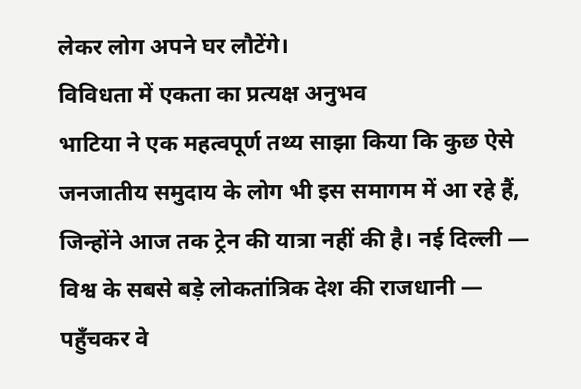लेकर लोग अपने घर लौटेंगे।
विविधता में एकता का प्रत्यक्ष अनुभव
भाटिया ने एक महत्वपूर्ण तथ्य साझा किया कि कुछ ऐसे जनजातीय समुदाय के लोग भी इस समागम में आ रहे हैं, जिन्होंने आज तक ट्रेन की यात्रा नहीं की है। नई दिल्ली — विश्व के सबसे बड़े लोकतांत्रिक देश की राजधानी — पहुँचकर वे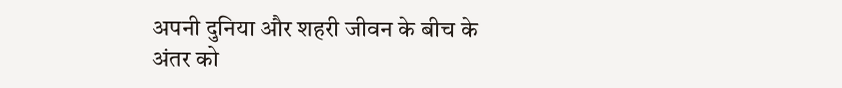अपनी दुनिया और शहरी जीवन के बीच के अंतर को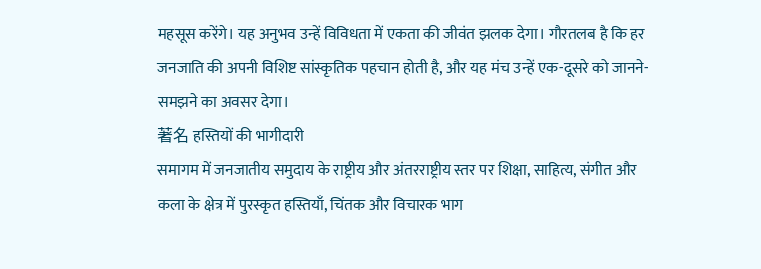महसूस करेंगे। यह अनुभव उन्हें विविधता में एकता की जीवंत झलक देगा। गौरतलब है कि हर जनजाति की अपनी विशिष्ट सांस्कृतिक पहचान होती है, और यह मंच उन्हें एक-दूसरे को जानने-समझने का अवसर देगा।
著名 हस्तियों की भागीदारी
समागम में जनजातीय समुदाय के राष्ट्रीय और अंतरराष्ट्रीय स्तर पर शिक्षा, साहित्य, संगीत और कला के क्षेत्र में पुरस्कृत हस्तियाँ, चिंतक और विचारक भाग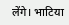लेंगे। भाटिया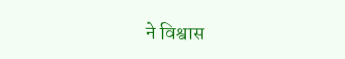ने विश्वास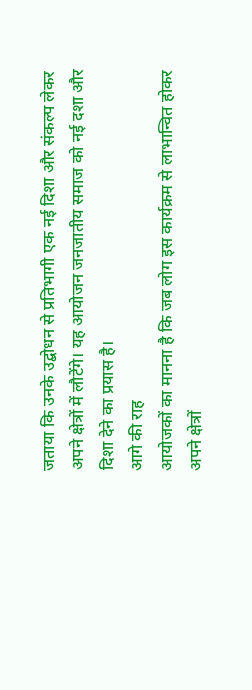जताया कि उनके उद्बोधन से प्रतिभागी एक नई दिशा और संकल्प लेकर अपने क्षेत्रों में लौटेंगे। यह आयोजन जनजातीय समाज को नई दशा और दिशा देने का प्रयास है।
आगे की राह
आयोजकों का मानना है कि जब लोग इस कार्यक्रम से लाभान्वित होकर अपने क्षेत्रों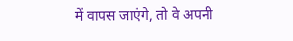में वापस जाएंगे, तो वे अपनी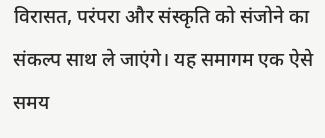विरासत, परंपरा और संस्कृति को संजोने का संकल्प साथ ले जाएंगे। यह समागम एक ऐसे समय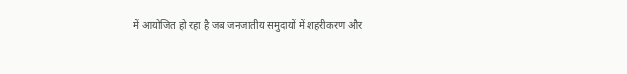में आयोजित हो रहा है जब जनजातीय समुदायों में शहरीकरण और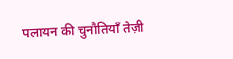पलायन की चुनौतियाँ तेज़ी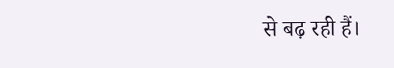से बढ़ रही हैं।